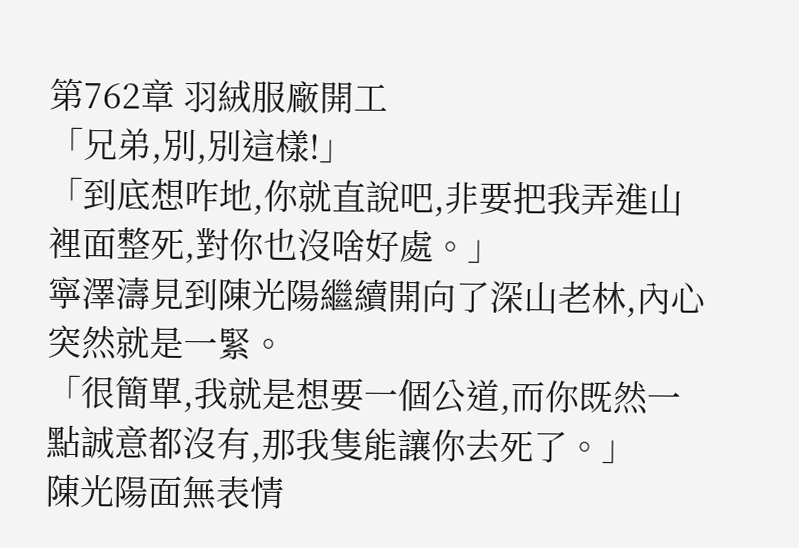第762章 羽絨服廠開工
「兄弟,別,別這樣!」
「到底想咋地,你就直說吧,非要把我弄進山裡面整死,對你也沒啥好處。」
寧澤濤見到陳光陽繼續開向了深山老林,內心突然就是一緊。
「很簡單,我就是想要一個公道,而你既然一點誠意都沒有,那我隻能讓你去死了。」
陳光陽面無表情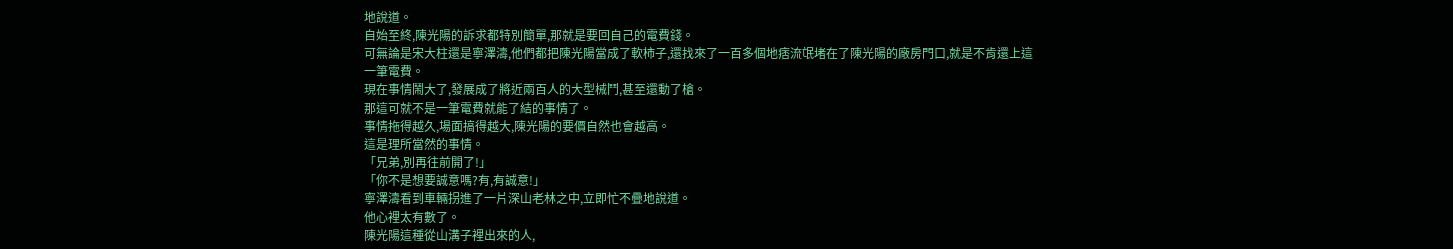地說道。
自始至終,陳光陽的訴求都特別簡單,那就是要回自己的電費錢。
可無論是宋大柱還是寧澤濤,他們都把陳光陽當成了軟柿子,還找來了一百多個地痞流氓堵在了陳光陽的廠房門口,就是不肯還上這一筆電費。
現在事情鬧大了,發展成了將近兩百人的大型械鬥,甚至還動了槍。
那這可就不是一筆電費就能了結的事情了。
事情拖得越久,場面搞得越大,陳光陽的要價自然也會越高。
這是理所當然的事情。
「兄弟,別再往前開了!」
「你不是想要誠意嗎?有,有誠意!」
寧澤濤看到車輛拐進了一片深山老林之中,立即忙不疊地說道。
他心裡太有數了。
陳光陽這種從山溝子裡出來的人,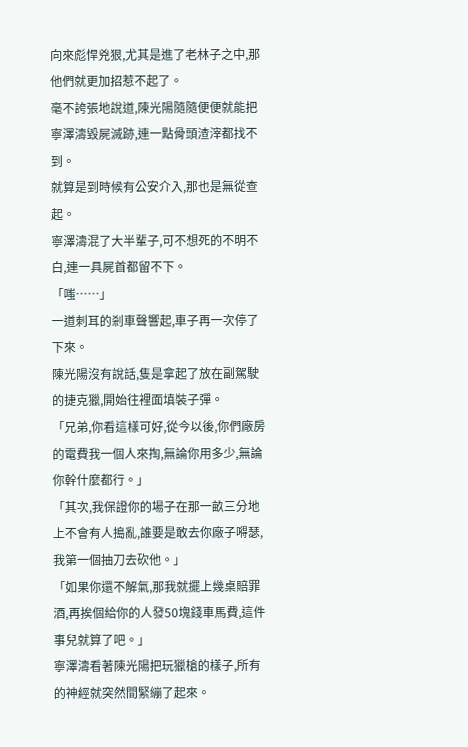向來彪悍兇狠,尤其是進了老林子之中,那他們就更加招惹不起了。
毫不誇張地說道,陳光陽隨隨便便就能把寧澤濤毀屍滅跡,連一點骨頭渣滓都找不到。
就算是到時候有公安介入,那也是無從查起。
寧澤濤混了大半輩子,可不想死的不明不白,連一具屍首都留不下。
「嗤……」
一道刺耳的剎車聲響起,車子再一次停了下來。
陳光陽沒有說話,隻是拿起了放在副駕駛的捷克獵,開始往裡面填裝子彈。
「兄弟,你看這樣可好,從今以後,你們廠房的電費我一個人來掏,無論你用多少,無論你幹什麼都行。」
「其次,我保證你的場子在那一畝三分地上不會有人搗亂,誰要是敢去你廠子嘚瑟,我第一個抽刀去砍他。」
「如果你還不解氣,那我就擺上幾桌賠罪酒,再挨個給你的人發50塊錢車馬費,這件事兒就算了吧。」
寧澤濤看著陳光陽把玩獵槍的樣子,所有的神經就突然間緊繃了起來。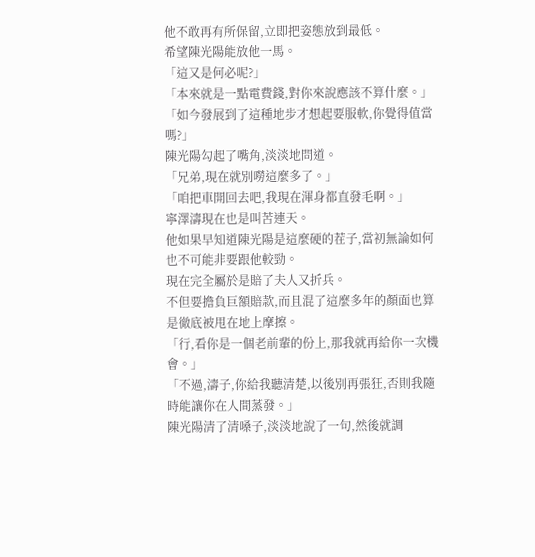他不敢再有所保留,立即把姿態放到最低。
希望陳光陽能放他一馬。
「這又是何必呢?」
「本來就是一點電費錢,對你來說應該不算什麼。」
「如今發展到了這種地步才想起要服軟,你覺得值當嗎?」
陳光陽勾起了嘴角,淡淡地問道。
「兄弟,現在就別嘮這麼多了。」
「咱把車開回去吧,我現在渾身都直發毛啊。」
寧澤濤現在也是叫苦連天。
他如果早知道陳光陽是這麼硬的茬子,當初無論如何也不可能非要跟他較勁。
現在完全屬於是賠了夫人又折兵。
不但要擔負巨額賠款,而且混了這麼多年的顏面也算是徹底被甩在地上摩擦。
「行,看你是一個老前輩的份上,那我就再給你一次機會。」
「不過,濤子,你給我聽清楚,以後別再張狂,否則我隨時能讓你在人間蒸發。」
陳光陽清了清嗓子,淡淡地說了一句,然後就調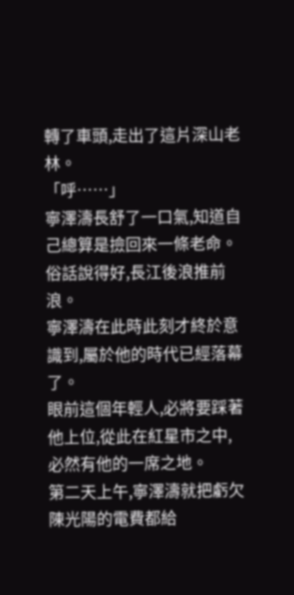轉了車頭,走出了這片深山老林。
「呼……」
寧澤濤長舒了一口氣,知道自己總算是撿回來一條老命。
俗話說得好,長江後浪推前浪。
寧澤濤在此時此刻才終於意識到,屬於他的時代已經落幕了。
眼前這個年輕人,必將要踩著他上位,從此在紅星市之中,必然有他的一席之地。
第二天上午,寧澤濤就把虧欠陳光陽的電費都給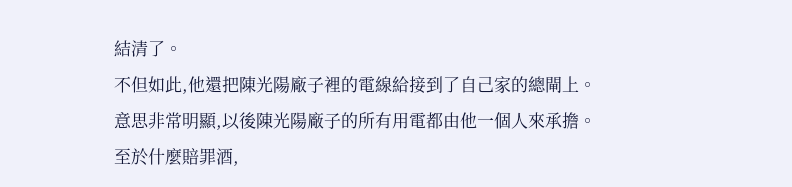結清了。
不但如此,他還把陳光陽廠子裡的電線給接到了自己家的總閘上。
意思非常明顯,以後陳光陽廠子的所有用電都由他一個人來承擔。
至於什麼賠罪酒,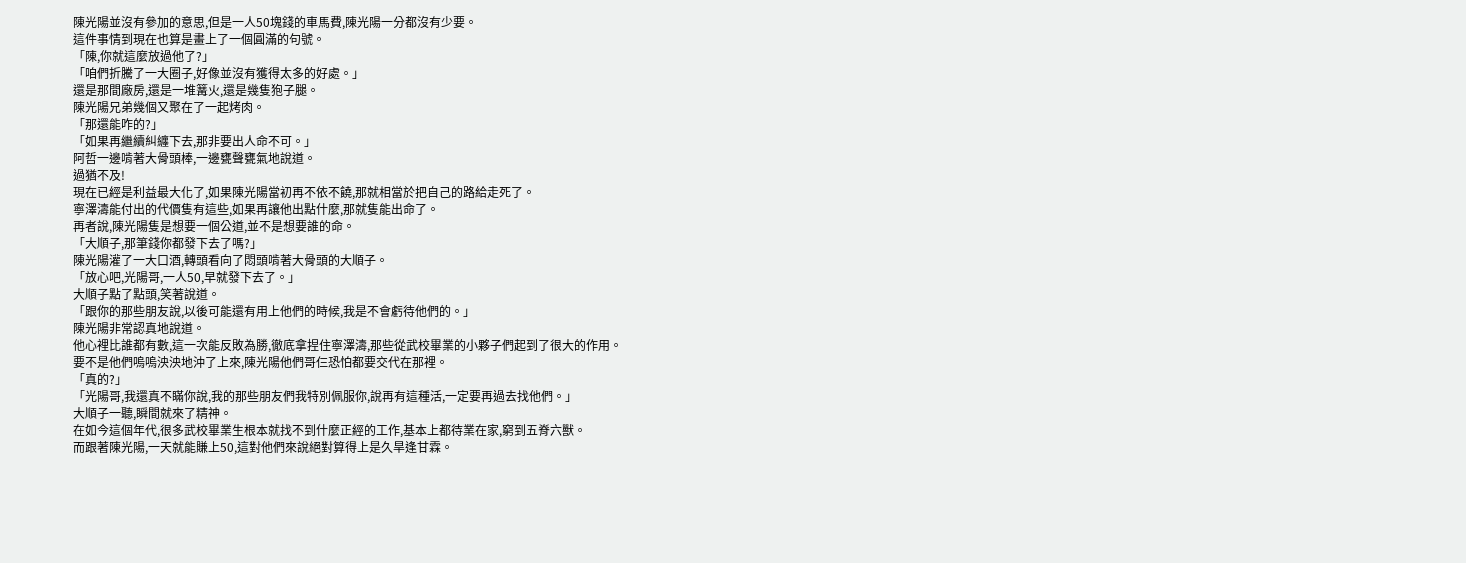陳光陽並沒有參加的意思,但是一人50塊錢的車馬費,陳光陽一分都沒有少要。
這件事情到現在也算是畫上了一個圓滿的句號。
「陳,你就這麼放過他了?」
「咱們折騰了一大圈子,好像並沒有獲得太多的好處。」
還是那間廠房,還是一堆篝火,還是幾隻狍子腿。
陳光陽兄弟幾個又聚在了一起烤肉。
「那還能咋的?」
「如果再繼續糾纏下去,那非要出人命不可。」
阿哲一邊啃著大骨頭棒,一邊甕聲甕氣地說道。
過猶不及!
現在已經是利益最大化了,如果陳光陽當初再不依不饒,那就相當於把自己的路給走死了。
寧澤濤能付出的代價隻有這些,如果再讓他出點什麼,那就隻能出命了。
再者說,陳光陽隻是想要一個公道,並不是想要誰的命。
「大順子,那筆錢你都發下去了嗎?」
陳光陽灌了一大口酒,轉頭看向了悶頭啃著大骨頭的大順子。
「放心吧,光陽哥,一人50,早就發下去了。」
大順子點了點頭,笑著說道。
「跟你的那些朋友說,以後可能還有用上他們的時候,我是不會虧待他們的。」
陳光陽非常認真地說道。
他心裡比誰都有數,這一次能反敗為勝,徹底拿捏住寧澤濤,那些從武校畢業的小夥子們起到了很大的作用。
要不是他們嗚嗚泱泱地沖了上來,陳光陽他們哥仨恐怕都要交代在那裡。
「真的?」
「光陽哥,我還真不瞞你說,我的那些朋友們我特別佩服你,說再有這種活,一定要再過去找他們。」
大順子一聽,瞬間就來了精神。
在如今這個年代,很多武校畢業生根本就找不到什麼正經的工作,基本上都待業在家,窮到五脊六獸。
而跟著陳光陽,一天就能賺上50,這對他們來說絕對算得上是久旱逢甘霖。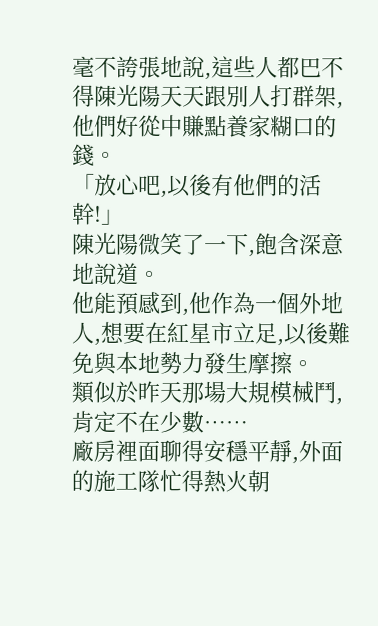毫不誇張地說,這些人都巴不得陳光陽天天跟別人打群架,他們好從中賺點養家糊口的錢。
「放心吧,以後有他們的活幹!」
陳光陽微笑了一下,飽含深意地說道。
他能預感到,他作為一個外地人,想要在紅星市立足,以後難免與本地勢力發生摩擦。
類似於昨天那場大規模械鬥,肯定不在少數……
廠房裡面聊得安穩平靜,外面的施工隊忙得熱火朝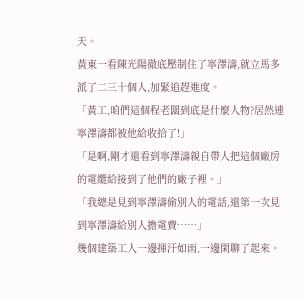天。
黃東一看陳光陽徹底壓制住了寧澤濤,就立馬多派了二三十個人,加緊追趕進度。
「黃工,咱們這個程老闆到底是什麼人物?居然連寧澤濤都被他給收拾了!」
「是啊,剛才還看到寧澤濤親自帶人把這個廠房的電纜給接到了他們的廠子裡。」
「我總是見到寧澤濤偷別人的電話,還第一次見到寧澤濤給別人擔電費……」
幾個建築工人一邊揮汗如雨,一邊閑聊了起來。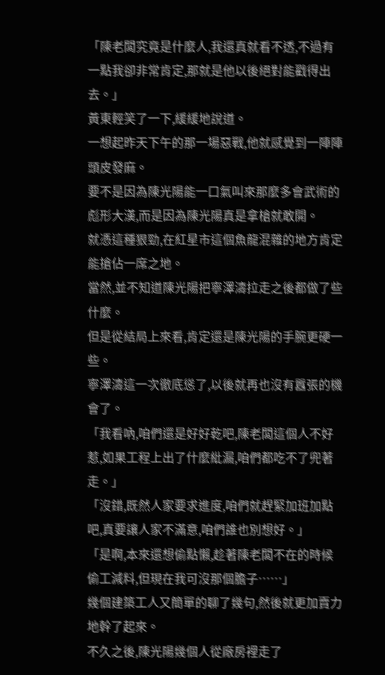「陳老闆究竟是什麼人,我還真就看不透,不過有一點我卻非常肯定,那就是他以後絕對能戳得出去。」
黃東輕笑了一下,緩緩地說道。
一想起昨天下午的那一場惡戰,他就感覺到一陣陣頭皮發麻。
要不是因為陳光陽能一口氣叫來那麼多會武術的彪形大漢,而是因為陳光陽真是拿槍就敢開。
就憑這種狠勁,在紅星市這個魚龍混雜的地方肯定能搶佔一席之地。
當然,並不知道陳光陽把寧澤濤拉走之後都做了些什麼。
但是從結局上來看,肯定還是陳光陽的手腕更硬一些。
寧澤濤這一次徹底慫了,以後就再也沒有囂張的機會了。
「我看吶,咱們還是好好乾吧,陳老闆這個人不好惹,如果工程上出了什麼紕漏,咱們都吃不了兜著走。」
「沒錯,既然人家要求進度,咱們就趕緊加班加點吧,真要讓人家不滿意,咱們誰也別想好。」
「是啊,本來還想偷點懶,趁著陳老闆不在的時候偷工減料,但現在我可沒那個膽子……」
幾個建築工人又簡單的聊了幾句,然後就更加賣力地幹了起來。
不久之後,陳光陽幾個人從廠房裡走了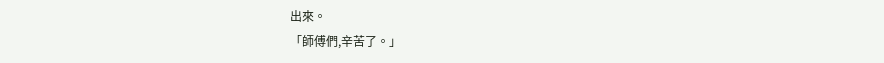出來。
「師傅們,辛苦了。」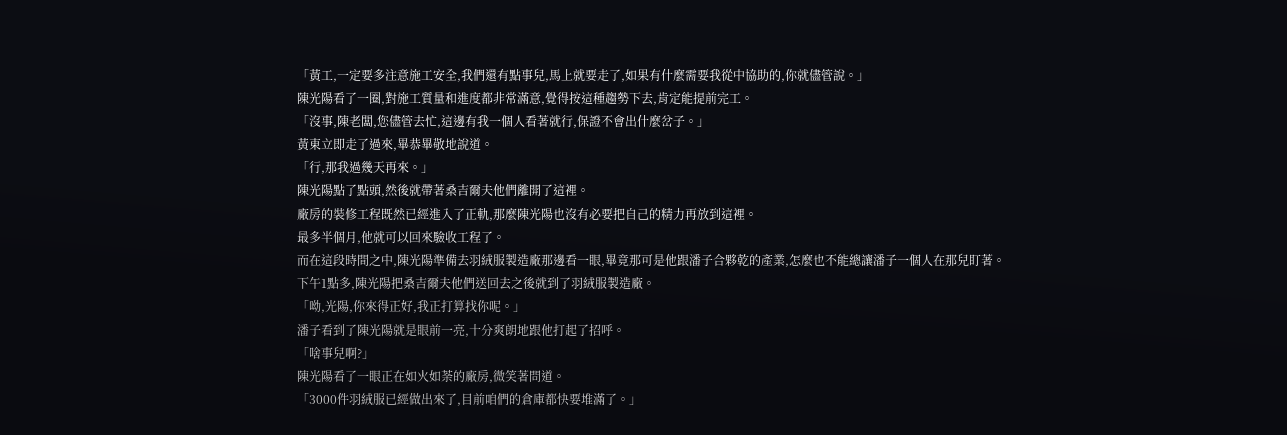「黃工,一定要多注意施工安全,我們還有點事兒,馬上就要走了,如果有什麼需要我從中協助的,你就儘管說。」
陳光陽看了一圈,對施工質量和進度都非常滿意,覺得按這種趨勢下去,肯定能提前完工。
「沒事,陳老闆,您儘管去忙,這邊有我一個人看著就行,保證不會出什麼岔子。」
黃東立即走了過來,畢恭畢敬地說道。
「行,那我過幾天再來。」
陳光陽點了點頭,然後就帶著桑吉爾夫他們離開了這裡。
廠房的裝修工程既然已經進入了正軌,那麼陳光陽也沒有必要把自己的精力再放到這裡。
最多半個月,他就可以回來驗收工程了。
而在這段時間之中,陳光陽準備去羽絨服製造廠那邊看一眼,畢竟那可是他跟潘子合夥乾的產業,怎麼也不能總讓潘子一個人在那兒盯著。
下午1點多,陳光陽把桑吉爾夫他們送回去之後就到了羽絨服製造廠。
「呦,光陽,你來得正好,我正打算找你呢。」
潘子看到了陳光陽就是眼前一亮,十分爽朗地跟他打起了招呼。
「啥事兒啊?」
陳光陽看了一眼正在如火如荼的廠房,微笑著問道。
「3000件羽絨服已經做出來了,目前咱們的倉庫都快要堆滿了。」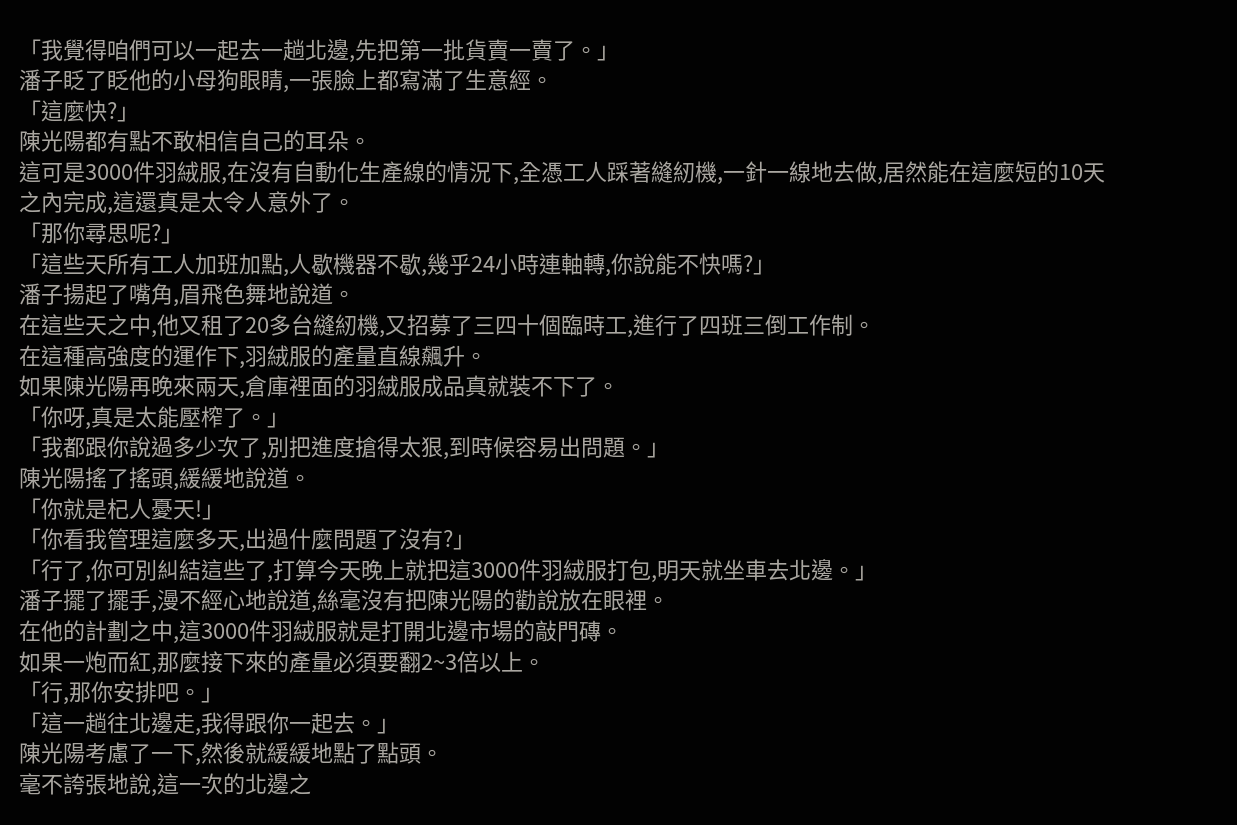「我覺得咱們可以一起去一趟北邊,先把第一批貨賣一賣了。」
潘子眨了眨他的小母狗眼睛,一張臉上都寫滿了生意經。
「這麼快?」
陳光陽都有點不敢相信自己的耳朵。
這可是3000件羽絨服,在沒有自動化生產線的情況下,全憑工人踩著縫紉機,一針一線地去做,居然能在這麼短的10天之內完成,這還真是太令人意外了。
「那你尋思呢?」
「這些天所有工人加班加點,人歇機器不歇,幾乎24小時連軸轉,你說能不快嗎?」
潘子揚起了嘴角,眉飛色舞地說道。
在這些天之中,他又租了20多台縫紉機,又招募了三四十個臨時工,進行了四班三倒工作制。
在這種高強度的運作下,羽絨服的產量直線飆升。
如果陳光陽再晚來兩天,倉庫裡面的羽絨服成品真就裝不下了。
「你呀,真是太能壓榨了。」
「我都跟你說過多少次了,別把進度搶得太狠,到時候容易出問題。」
陳光陽搖了搖頭,緩緩地說道。
「你就是杞人憂天!」
「你看我管理這麼多天,出過什麼問題了沒有?」
「行了,你可別糾結這些了,打算今天晚上就把這3000件羽絨服打包,明天就坐車去北邊。」
潘子擺了擺手,漫不經心地說道,絲毫沒有把陳光陽的勸說放在眼裡。
在他的計劃之中,這3000件羽絨服就是打開北邊市場的敲門磚。
如果一炮而紅,那麼接下來的產量必須要翻2~3倍以上。
「行,那你安排吧。」
「這一趟往北邊走,我得跟你一起去。」
陳光陽考慮了一下,然後就緩緩地點了點頭。
毫不誇張地說,這一次的北邊之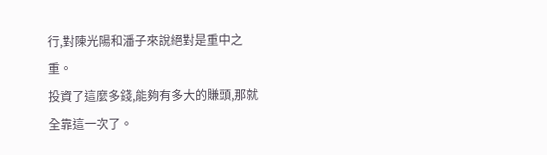行,對陳光陽和潘子來說絕對是重中之重。
投資了這麼多錢,能夠有多大的賺頭,那就全靠這一次了。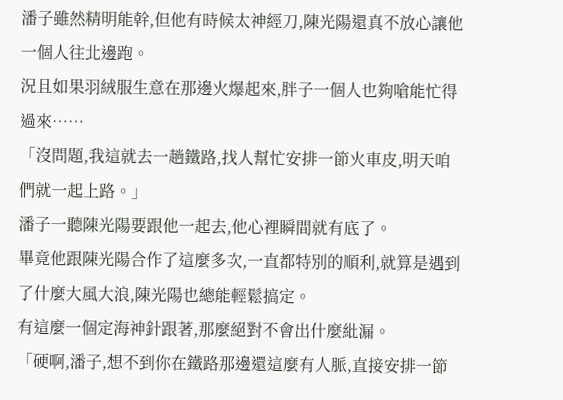潘子雖然精明能幹,但他有時候太神經刀,陳光陽還真不放心讓他一個人往北邊跑。
況且如果羽絨服生意在那邊火爆起來,胖子一個人也夠嗆能忙得過來……
「沒問題,我這就去一趟鐵路,找人幫忙安排一節火車皮,明天咱們就一起上路。」
潘子一聽陳光陽要跟他一起去,他心裡瞬間就有底了。
畢竟他跟陳光陽合作了這麼多次,一直都特別的順利,就算是遇到了什麼大風大浪,陳光陽也總能輕鬆搞定。
有這麼一個定海神針跟著,那麼絕對不會出什麼紕漏。
「硬啊,潘子,想不到你在鐵路那邊還這麼有人脈,直接安排一節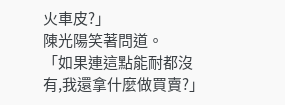火車皮?」
陳光陽笑著問道。
「如果連這點能耐都沒有,我還拿什麼做買賣?」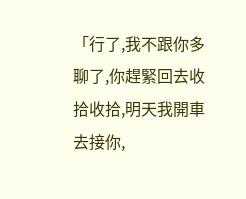「行了,我不跟你多聊了,你趕緊回去收拾收拾,明天我開車去接你,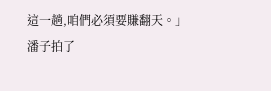這一趟,咱們必須要賺翻天。」
潘子拍了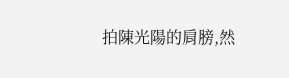拍陳光陽的肩膀,然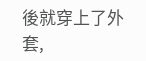後就穿上了外套,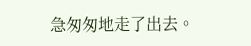急匆匆地走了出去。